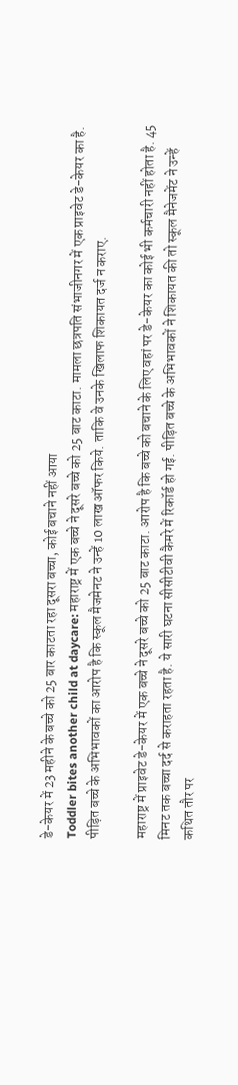डे-केयर में 23 महीने के बच्चे को 25 बार काटता रहा दूसरा बच्चा, कोई बचाने नहीं आया
Toddler bites another child at daycare: महाराष्ट्र में एक बच्चे ने दूसरे बच्चे को 25 बाट काटा. मामला छत्रपति संभाजीनगर में एक प्राइवेट डे-केयर का है. पीड़ित बच्चे के अभिभावकों का आरोप है कि स्कूल मैजमेनट ने उन्हें 10 लाख ऑफर किये. ताकि वे उनके खिलाफ शिकायत दर्ज न कराए.

महाराष्ट्र में प्राइवेट डे-केयर में एक बच्चे ने दूसरे बच्चे को 25 बाट काटा. आरोप है कि बच्चे को बचाने के लिए वहां पर डे-केयर का कोई भी कर्मचारी नहीं होता है. 45 मिनट तक बच्चा दर्द से कराहता रहता है. ये सारी घटना सीसीटीवी कैमरे में रिकॉर्ड हो गई. पीड़ित बच्चे के अभिभावकों ने शिकायत की तो स्कूल मैनेजमेंट ने उन्हें कथित तौर पर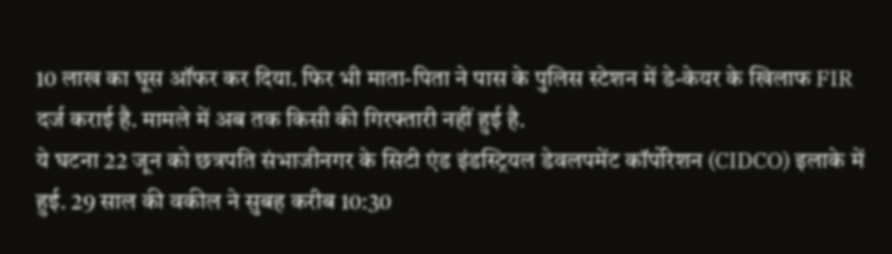10 लाख का घूस ऑफर कर दिया. फिर भी माता-पिता ने पास के पुलिस स्टेशन में डे-केयर के खिलाफ FIR दर्ज कराई है. मामले में अब तक किसी की गिरफ्तारी नहीं हुई है.
ये घटना 22 जून को छत्रपति संभाजीनगर के सिटी एंड इंडस्ट्रियल डेवलपमेंट कॉर्पोरेशन (CIDCO) इलाके में हुई. 29 साल की वकील ने सुबह करीब 10:30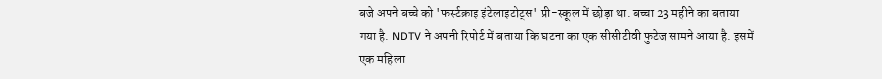बजे अपने बच्चे को 'फर्स्टक्राइ इंटेलाइटोट्स' प्री-स्कूल में छोड़ा था. बच्चा 23 महीने का बताया गया है. NDTV ने अपनी रिपोर्ट में बताया कि घटना का एक सीसीटीवी फुटेज सामने आया है. इसमें एक महिला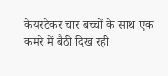केयरटेकर चार बच्चों के साथ एक कमरे में बैठी दिख रही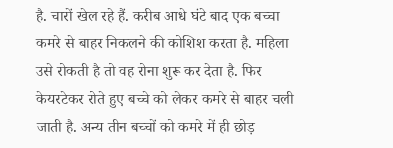है. चारों खेल रहे हैं. करीब आधे घंटे बाद एक बच्चा कमरे से बाहर निकलने की कोशिश करता है. महिला उसे रोकती है तो वह रोना शुरू कर देता है. फिर केयरटेकर रोते हुए बच्चे को लेकर कमरे से बाहर चली जाती है. अन्य तीन बच्चों को कमरे में ही छोड़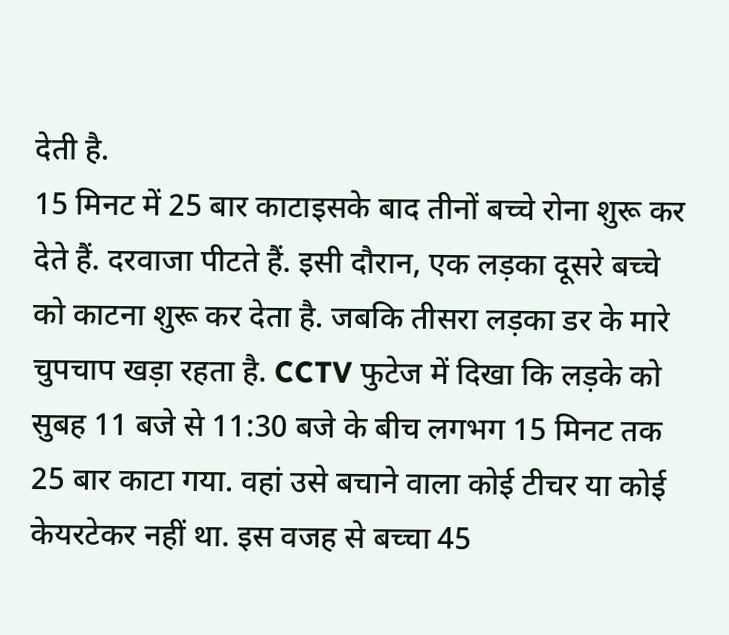देती है.
15 मिनट में 25 बार काटाइसके बाद तीनों बच्चे रोना शुरू कर देते हैं. दरवाजा पीटते हैं. इसी दौरान, एक लड़का दूसरे बच्चे को काटना शुरू कर देता है. जबकि तीसरा लड़का डर के मारे चुपचाप खड़ा रहता है. CCTV फुटेज में दिखा कि लड़के को सुबह 11 बजे से 11:30 बजे के बीच लगभग 15 मिनट तक 25 बार काटा गया. वहां उसे बचाने वाला कोई टीचर या कोई केयरटेकर नहीं था. इस वजह से बच्चा 45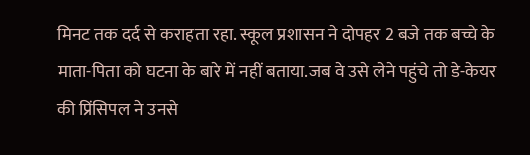मिनट तक दर्द से कराहता रहा. स्कूल प्रशासन ने दोपहर 2 बजे तक बच्चे के माता-पिता को घटना के बारे में नहीं बताया.जब वे उसे लेने पहुंचे तो डे-केयर की प्रिंसिपल ने उनसे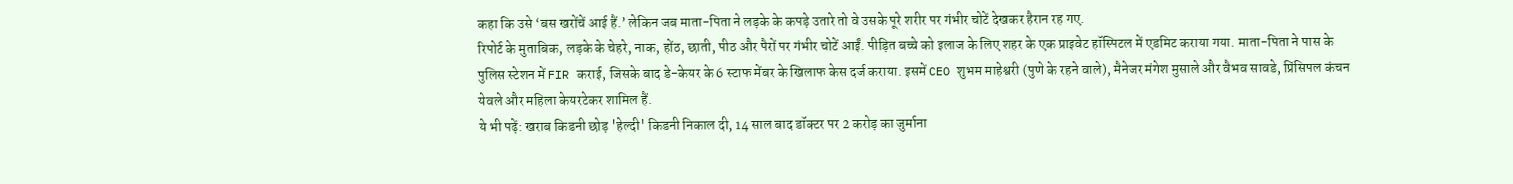कहा कि उसे ‘बस खरोंचें आई हैं.’ लेकिन जब माता-पिता ने लड़के के कपड़े उतारे तो वे उसके पूरे शरीर पर गंभीर चोटें देखकर हैरान रह गए.
रिपोर्ट के मुताबिक, लड़के के चेहरे, नाक, होंठ, छाती, पीठ और पैरों पर गंभीर चोटें आईं. पीड़ित बच्चे को इलाज के लिए शहर के एक प्राइवेट हॉस्पिटल में एडमिट कराया गया. माता-पिता ने पास के पुलिस स्टेशन में FIR कराई, जिसके बाद डे-केयर के 6 स्टाफ मेंबर के खिलाफ केस दर्ज कराया. इसमें CEO शुभम माहेश्वरी (पुणे के रहने वाले), मैनेजर मंगेश मुसाले और वैभव सावडे, प्रिंसिपल कंचन येवले और महिला केयरटेकर शामिल हैं.
ये भी पढ़ें: खराब किडनी छोड़ 'हेल्दी' किडनी निकाल दी, 14 साल बाद डॉक्टर पर 2 करोड़ का जुर्माना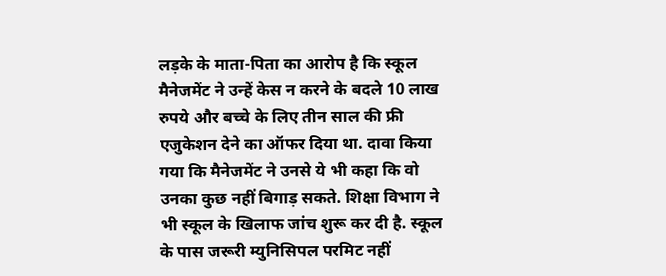लड़के के माता-पिता का आरोप है कि स्कूल मैनेजमेंट ने उन्हें केस न करने के बदले 10 लाख रुपये और बच्चे के लिए तीन साल की फ्री एजुकेशन देने का ऑफर दिया था. दावा किया गया कि मैनेजमेंट ने उनसे ये भी कहा कि वो उनका कुछ नहीं बिगाड़ सकते. शिक्षा विभाग ने भी स्कूल के खिलाफ जांच शुरू कर दी है. स्कूल के पास जरूरी म्युनिसिपल परमिट नहीं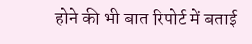होने की भी बात रिपोर्ट में बताई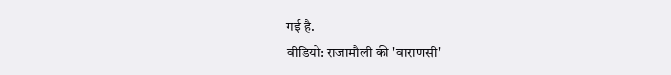गई है.
वीडियो: राजामौली की 'वाराणसी'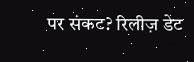पर संकट? रिलीज़ डेट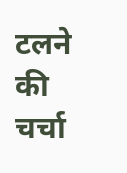टलने की चर्चा